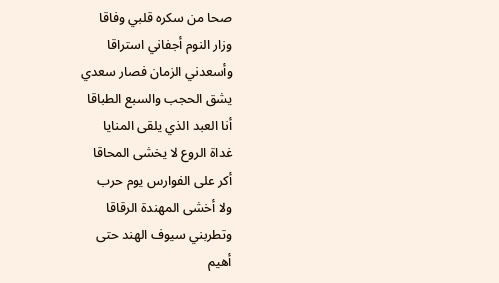صحا من سكره قلبي وفاقا
وزار النوم أجفاني استراقا
وأسعدني الزمان فصار سعدي
يشق الحجب والسبع الطباقا
أنا العبد الذي يلقى المنايا
غداة الروع لا يخشى المحاقا
أكر على الفوارس يوم حرب
ولا أخشى المهندة الرقاقا
وتطربني سيوف الهند حتى
أهيم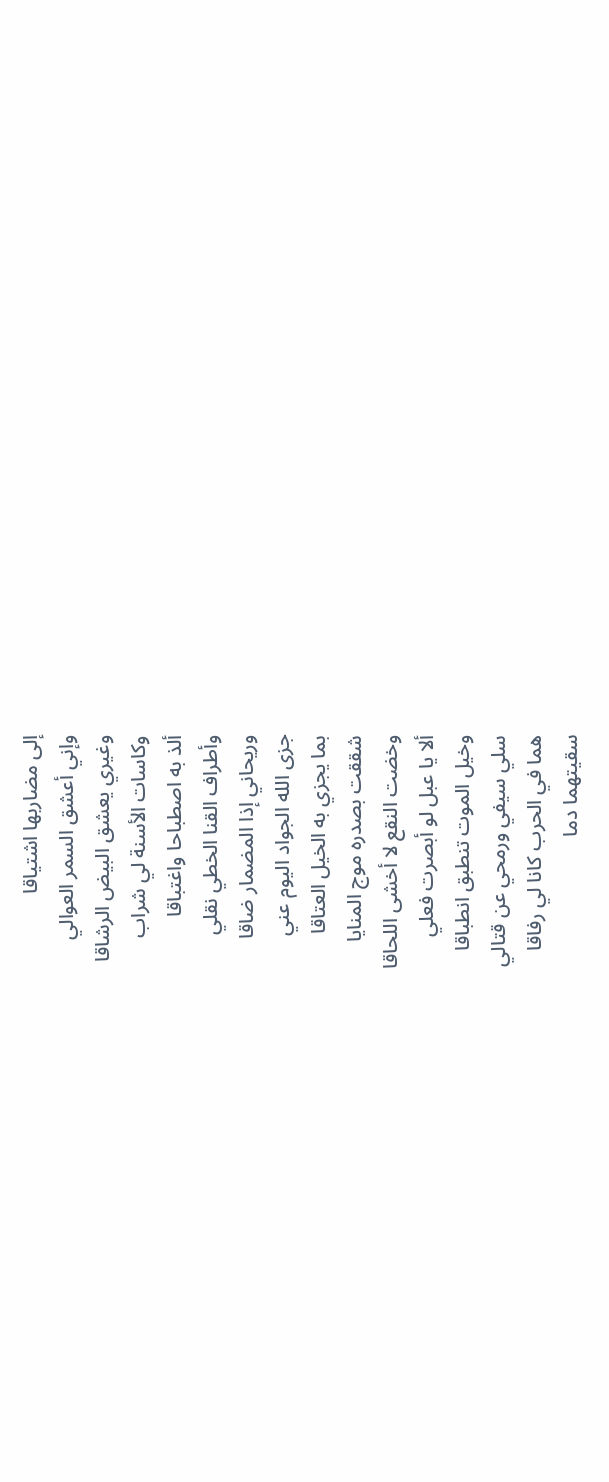إلى مضاربها اشتياقا
وإني أعشق السمر العوالي
وغيري يعشق البيض الرشاقا
وكاسات الأسنة لي شراب
ألذ به اصطباحا واغتباقا
وأطراف القنا الخطي نقلي
وريحاني إذا المضمار ضاقا
جزى الله الجواد اليوم عني
بما يجزي به الخيل العتاقا
شققت بصدره موج المنايا
وخضت النقع لا أخشى اللحاقا
ألا يا عبل لو أبصرت فعلي
وخيل الموت تنطبق انطباقا
سلي سيفي ورمحي عن قتالي
هما في الحرب كانا لي رفاقا
سقيتهما دما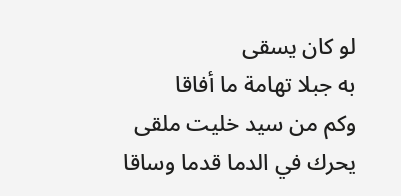لو كان يسقى
به جبلا تهامة ما أفاقا
وكم من سيد خليت ملقى
يحرك في الدما قدما وساقا